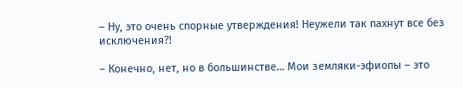– Ну, это очень спорные утверждения! Неужели так пахнут все без исключения?!

– Конечно, нет, но в большинстве… Мои земляки-эфиопы – это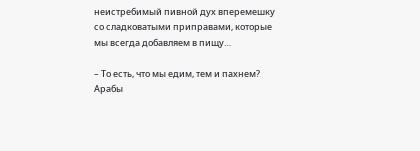неистребимый пивной дух вперемешку со сладковатыми приправами, которые мы всегда добавляем в пищу…

– То есть, что мы едим, тем и пахнем? Арабы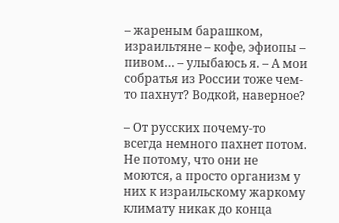– жареным барашком, израильтяне – кофе, эфиопы – пивом… – улыбаюсь я. – А мои собратья из России тоже чем-то пахнут? Водкой, наверное?

– От русских почему-то всегда немного пахнет потом. Не потому, что они не моются, а просто организм у них к израильскому жаркому климату никак до конца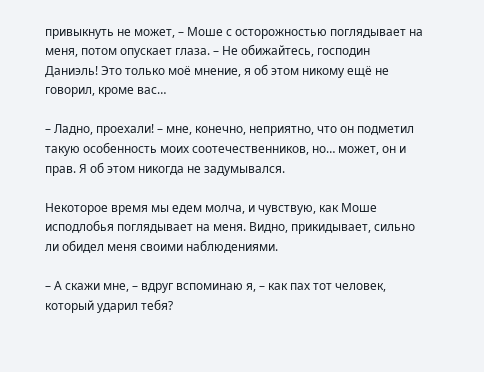привыкнуть не может, – Моше с осторожностью поглядывает на меня, потом опускает глаза. – Не обижайтесь, господин Даниэль! Это только моё мнение, я об этом никому ещё не говорил, кроме вас…

– Ладно, проехали! – мне, конечно, неприятно, что он подметил такую особенность моих соотечественников, но… может, он и прав. Я об этом никогда не задумывался.

Некоторое время мы едем молча, и чувствую, как Моше исподлобья поглядывает на меня. Видно, прикидывает, сильно ли обидел меня своими наблюдениями.

– А скажи мне, – вдруг вспоминаю я, – как пах тот человек, который ударил тебя?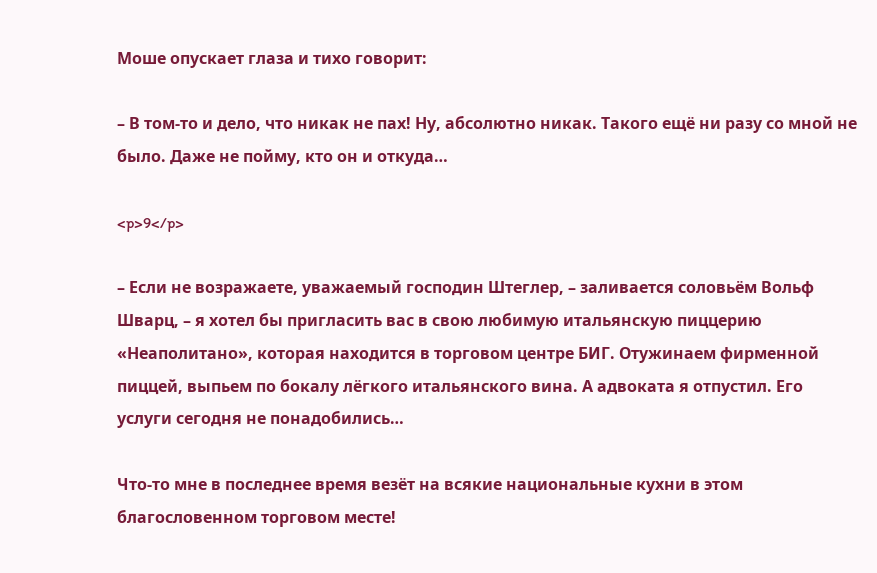Моше опускает глаза и тихо говорит:

– В том-то и дело, что никак не пах! Ну, абсолютно никак. Такого ещё ни разу со мной не было. Даже не пойму, кто он и откуда…

<p>9</p>

– Если не возражаете, уважаемый господин Штеглер, – заливается соловьём Вольф Шварц, – я хотел бы пригласить вас в свою любимую итальянскую пиццерию «Неаполитано», которая находится в торговом центре БИГ. Отужинаем фирменной пиццей, выпьем по бокалу лёгкого итальянского вина. А адвоката я отпустил. Его услуги сегодня не понадобились…

Что-то мне в последнее время везёт на всякие национальные кухни в этом благословенном торговом месте!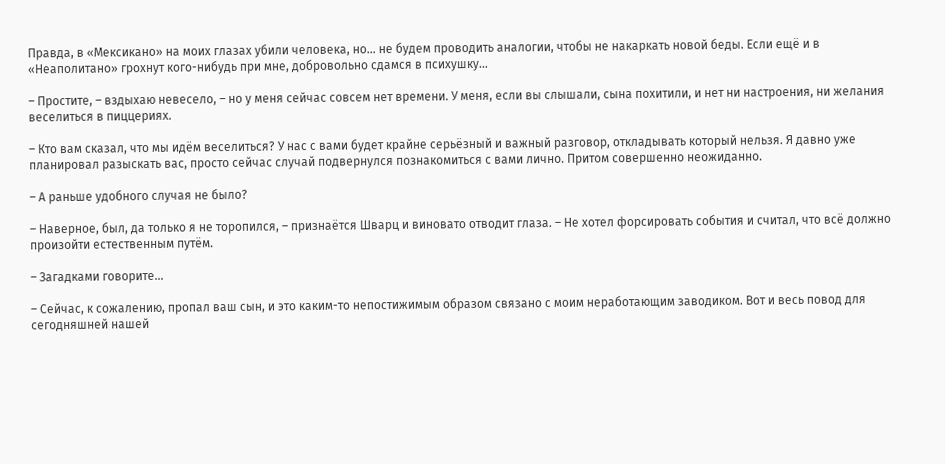Правда, в «Мексикано» на моих глазах убили человека, но… не будем проводить аналогии, чтобы не накаркать новой беды. Если ещё и в «Неаполитано» грохнут кого-нибудь при мне, добровольно сдамся в психушку…

– Простите, – вздыхаю невесело, – но у меня сейчас совсем нет времени. У меня, если вы слышали, сына похитили, и нет ни настроения, ни желания веселиться в пиццериях.

– Кто вам сказал, что мы идём веселиться? У нас с вами будет крайне серьёзный и важный разговор, откладывать который нельзя. Я давно уже планировал разыскать вас, просто сейчас случай подвернулся познакомиться с вами лично. Притом совершенно неожиданно.

– А раньше удобного случая не было?

– Наверное, был, да только я не торопился, – признаётся Шварц и виновато отводит глаза. – Не хотел форсировать события и считал, что всё должно произойти естественным путём.

– Загадками говорите…

– Сейчас, к сожалению, пропал ваш сын, и это каким-то непостижимым образом связано с моим неработающим заводиком. Вот и весь повод для сегодняшней нашей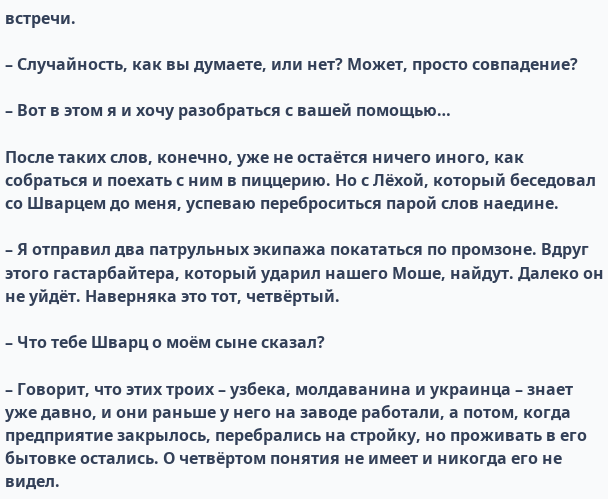встречи.

– Случайность, как вы думаете, или нет? Может, просто совпадение?

– Вот в этом я и хочу разобраться с вашей помощью…

После таких слов, конечно, уже не остаётся ничего иного, как собраться и поехать с ним в пиццерию. Но с Лёхой, который беседовал со Шварцем до меня, успеваю переброситься парой слов наедине.

– Я отправил два патрульных экипажа покататься по промзоне. Вдруг этого гастарбайтера, который ударил нашего Моше, найдут. Далеко он не уйдёт. Наверняка это тот, четвёртый.

– Что тебе Шварц о моём сыне сказал?

– Говорит, что этих троих – узбека, молдаванина и украинца – знает уже давно, и они раньше у него на заводе работали, а потом, когда предприятие закрылось, перебрались на стройку, но проживать в его бытовке остались. О четвёртом понятия не имеет и никогда его не видел.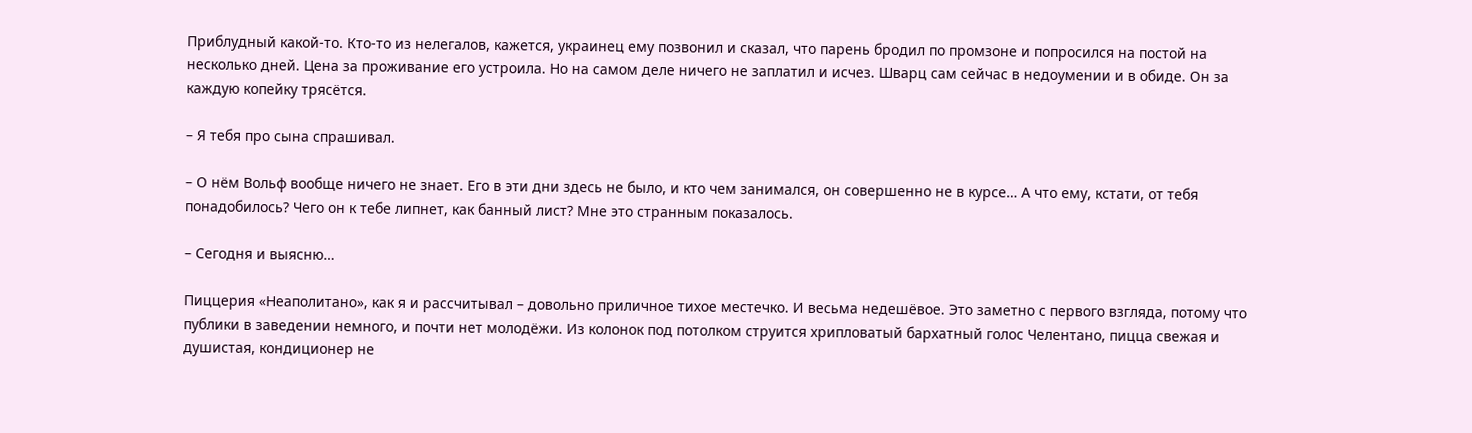Приблудный какой-то. Кто-то из нелегалов, кажется, украинец ему позвонил и сказал, что парень бродил по промзоне и попросился на постой на несколько дней. Цена за проживание его устроила. Но на самом деле ничего не заплатил и исчез. Шварц сам сейчас в недоумении и в обиде. Он за каждую копейку трясётся.

– Я тебя про сына спрашивал.

– О нём Вольф вообще ничего не знает. Его в эти дни здесь не было, и кто чем занимался, он совершенно не в курсе… А что ему, кстати, от тебя понадобилось? Чего он к тебе липнет, как банный лист? Мне это странным показалось.

– Сегодня и выясню…

Пиццерия «Неаполитано», как я и рассчитывал – довольно приличное тихое местечко. И весьма недешёвое. Это заметно с первого взгляда, потому что публики в заведении немного, и почти нет молодёжи. Из колонок под потолком струится хрипловатый бархатный голос Челентано, пицца свежая и душистая, кондиционер не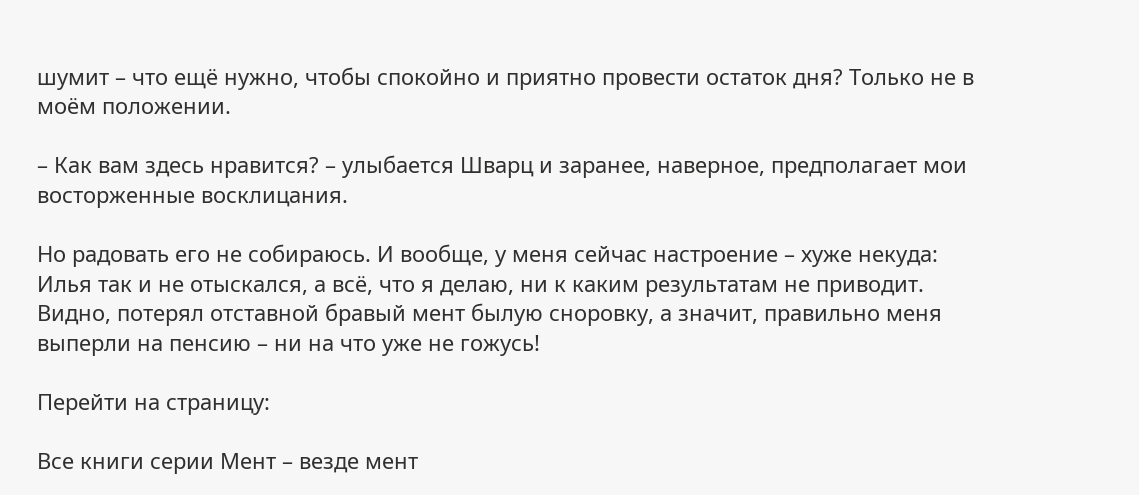шумит – что ещё нужно, чтобы спокойно и приятно провести остаток дня? Только не в моём положении.

– Как вам здесь нравится? – улыбается Шварц и заранее, наверное, предполагает мои восторженные восклицания.

Но радовать его не собираюсь. И вообще, у меня сейчас настроение – хуже некуда: Илья так и не отыскался, а всё, что я делаю, ни к каким результатам не приводит. Видно, потерял отставной бравый мент былую сноровку, а значит, правильно меня выперли на пенсию – ни на что уже не гожусь!

Перейти на страницу:

Все книги серии Мент – везде мент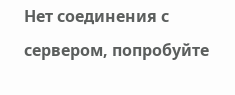Нет соединения с сервером, попробуйте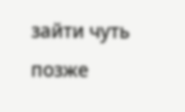зайти чуть позже